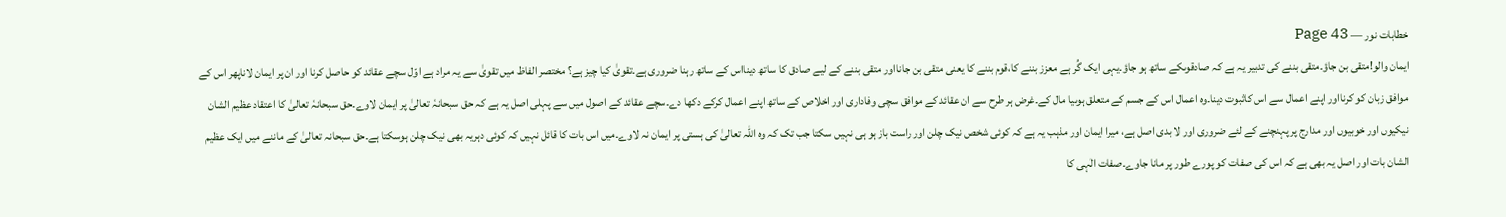خطابات نور — Page 43
ایمان والو!متقی بن جاؤ۔متقی بننے کی تدبیر یہ ہے کہ صادقوںکے ساتھ ہو جاؤ۔یہی ایک گُر ہے معزز بننے کا،قوم بننے کا یعنی متقی بن جانااور متقی بننے کے لیے صادق کا ساتھ دینااس کے ساتھ رہنا ضروری ہے۔تقویٰ کیا چیز ہے؟ مختصر الفاظ میں تقویٰ سے یہ مراد ہے اوّل سچے عقائد کو حاصل کرنا اور ان پر ایمان لاناپھر اس کے موافق زبان کو کرنااور اپنے اعمال سے اس کاثبوت دینا۔وہ اعمال اس کے جسم کے متعلق ہوںیا مال کے۔غرض ہر طرح سے ان عقائد کے موافق سچی وفاداری اور اخلاص کے ساتھ اپنے اعمال کرکے دکھا دے۔سچے عقائد کے اصول میں سے پہلی اصل یہ ہے کہ حق سبحانہٗ تعالیٰ پر ایمان لاوے۔حق سبحانہٗ تعالیٰ کا اعتقاد عظیم الشان نیکیوں اور خوبیوں اور مدارج پر پہنچنے کے لئے ضروری اور لا بدی اصل ہے، میرا ایمان اور مذہب یہ ہے کہ کوئی شخص نیک چلن اور راست باز ہو ہی نہیں سکتا جب تک کہ وہ اللہ تعالیٰ کی ہستی پر ایمان نہ لاوے۔میں اس بات کا قائل نہیں کہ کوئی دہریہ بھی نیک چلن ہوسکتا ہے۔حق سبحانہ تعالیٰ کے ماننے میں ایک عظیم الشان بات اور اصل یہ بھی ہے کہ اس کی صفات کو پورے طور پر مانا جاوے۔صفات الٰہی کا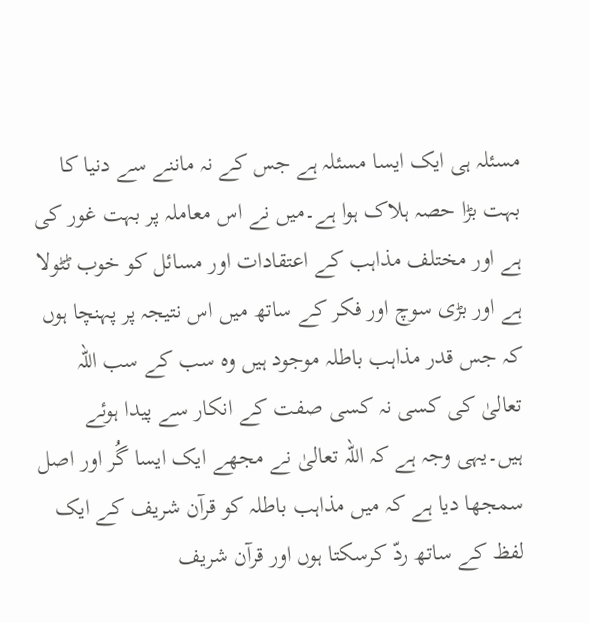مسئلہ ہی ایک ایسا مسئلہ ہے جس کے نہ ماننے سے دنیا کا بہت بڑا حصہ ہلاک ہوا ہے۔میں نے اس معاملہ پر بہت غور کی ہے اور مختلف مذاہب کے اعتقادات اور مسائل کو خوب ٹٹولا ہے اور بڑی سوچ اور فکر کے ساتھ میں اس نتیجہ پر پہنچا ہوں کہ جس قدر مذاہب باطلہ موجود ہیں وہ سب کے سب اللہ تعالیٰ کی کسی نہ کسی صفت کے انکار سے پیدا ہوئے ہیں۔یہی وجہ ہے کہ اللہ تعالیٰ نے مجھے ایک ایسا گُر اور اصل سمجھا دیا ہے کہ میں مذاہب باطلہ کو قرآن شریف کے ایک لفظ کے ساتھ ردّ کرسکتا ہوں اور قرآن شریف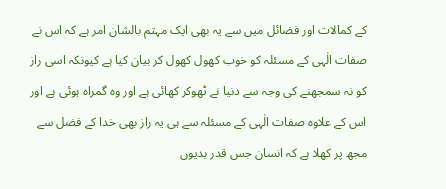کے کمالات اور فضائل میں سے یہ بھی ایک مہتم بالشان امر ہے کہ اس نے صفات الٰہی کے مسئلہ کو خوب کھول کھول کر بیان کیا ہے کیونکہ اسی راز کو نہ سمجھنے کی وجہ سے دنیا نے ٹھوکر کھائی ہے اور وہ گمراہ ہوئی ہے اور اس کے علاوہ صفات الٰہی کے مسئلہ سے ہی یہ راز بھی خدا کے فضل سے مجھ پر کھلا ہے کہ انسان جس قدر بدیوں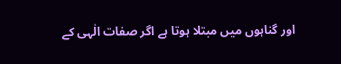اور گناہوں میں مبتلا ہوتا ہے اگر صفات الٰہی کے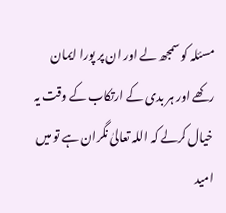مسئلہ کو سمجھ لے اور ان پر پورا ایمان رکھے اور ہر بدی کے ارتکاب کے وقت یہ خیال کرلے کہ اللہ تعالیٰ نگران ہے تو میں امید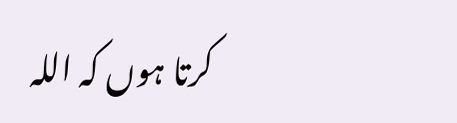کرتا ہوں کہ اللہ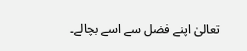تعالیٰ اپنے فضل سے اسے بچالے۔